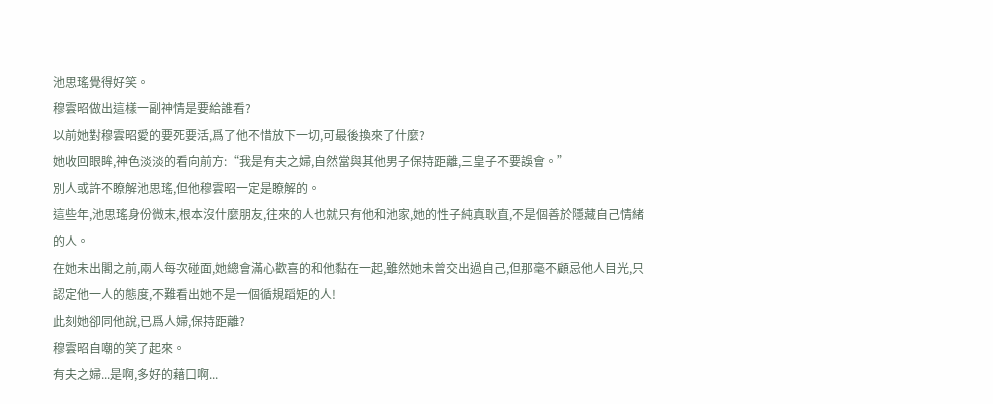池思瑤覺得好笑。
穆雲昭做出這樣一副神情是要給誰看?
以前她對穆雲昭愛的要死要活,爲了他不惜放下一切,可最後換來了什麼?
她收回眼眸,神色淡淡的看向前方:“我是有夫之婦,自然當與其他男子保持距離,三皇子不要誤會。”
別人或許不瞭解池思瑤,但他穆雲昭一定是瞭解的。
這些年,池思瑤身份微末,根本沒什麼朋友,往來的人也就只有他和池家,她的性子純真耿直,不是個善於隱藏自己情緒的人。
在她未出閣之前,兩人每次碰面,她總會滿心歡喜的和他黏在一起,雖然她未曾交出過自己,但那毫不顧忌他人目光,只認定他一人的態度,不難看出她不是一個循規蹈矩的人!
此刻她卻同他說,已爲人婦,保持距離?
穆雲昭自嘲的笑了起來。
有夫之婦...是啊,多好的藉口啊...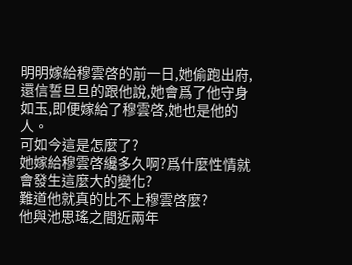明明嫁給穆雲啓的前一日,她偷跑出府,還信誓旦旦的跟他說,她會爲了他守身如玉,即便嫁給了穆雲啓,她也是他的人。
可如今這是怎麼了?
她嫁給穆雲啓纔多久啊?爲什麼性情就會發生這麼大的變化?
難道他就真的比不上穆雲啓麼?
他與池思瑤之間近兩年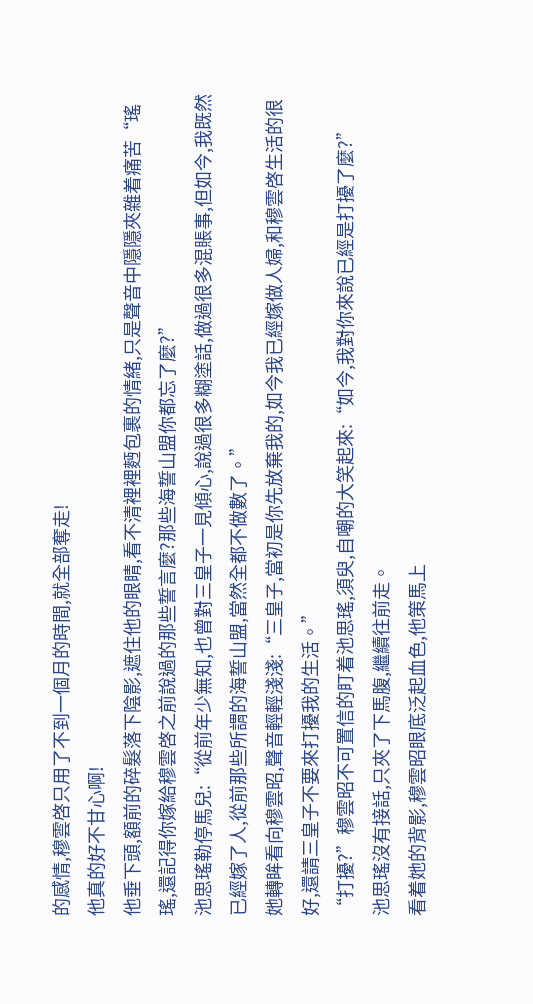的感情,穆雲啓只用了不到一個月的時間,就全部奪走!
他真的好不甘心啊!
他垂下頭,額前的碎髮落下陰影,遮住他的眼睛,看不清裡裡麪包裹的情緒,只是聲音中隱隱夾雜着痛苦“瑤瑤,還記得你嫁給穆雲啓之前說過的那些誓言麼?那些海誓山盟你都忘了麼?”
池思瑤勒停馬兒:“從前年少無知,也曾對三皇子一見傾心,說過很多糊塗話,做過很多混賬事,但如今,我既然已經嫁了人,從前那些所謂的海誓山盟,當然全都不做數了。”
她轉眸看向穆雲昭,聲音輕輕淺淺:“三皇子,當初是你先放棄我的,如今我已經嫁做人婦,和穆雲啓生活的很好,還請三皇子不要來打擾我的生活。”
“打擾?”穆雲昭不可置信的盯着池思瑤,須臾,自嘲的大笑起來:“如今,我對你來說已經是打擾了麼?”
池思瑤沒有接話,只夾了下馬腹,繼續往前走。
看着她的背影,穆雲昭眼底泛起血色,他策馬上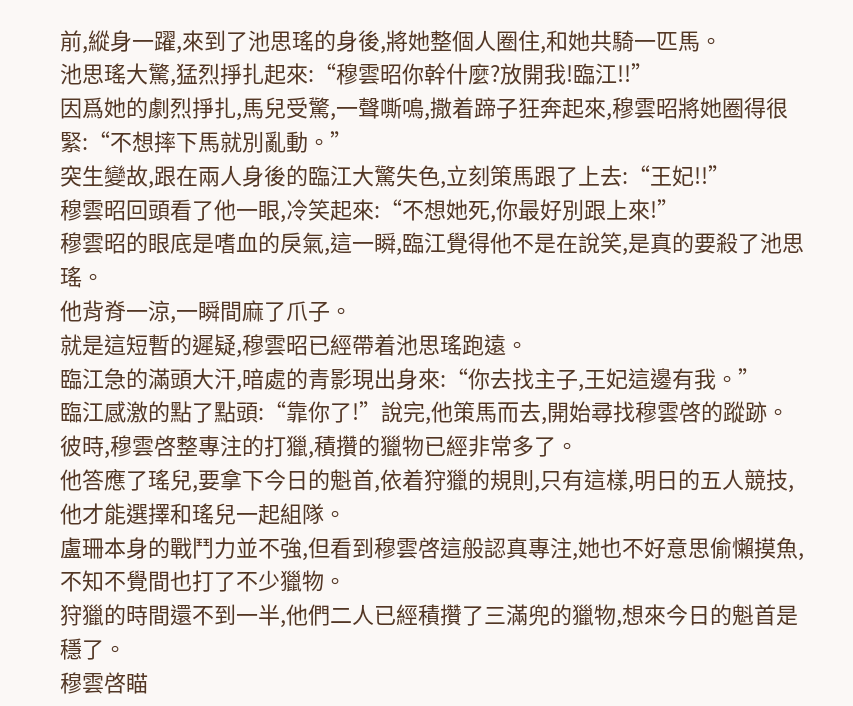前,縱身一躍,來到了池思瑤的身後,將她整個人圈住,和她共騎一匹馬。
池思瑤大驚,猛烈掙扎起來:“穆雲昭你幹什麼?放開我!臨江!!”
因爲她的劇烈掙扎,馬兒受驚,一聲嘶鳴,撒着蹄子狂奔起來,穆雲昭將她圈得很緊:“不想摔下馬就別亂動。”
突生變故,跟在兩人身後的臨江大驚失色,立刻策馬跟了上去:“王妃!!”
穆雲昭回頭看了他一眼,冷笑起來:“不想她死,你最好別跟上來!”
穆雲昭的眼底是嗜血的戾氣,這一瞬,臨江覺得他不是在說笑,是真的要殺了池思瑤。
他背脊一涼,一瞬間麻了爪子。
就是這短暫的遲疑,穆雲昭已經帶着池思瑤跑遠。
臨江急的滿頭大汗,暗處的青影現出身來:“你去找主子,王妃這邊有我。”
臨江感激的點了點頭:“靠你了!”說完,他策馬而去,開始尋找穆雲啓的蹤跡。
彼時,穆雲啓整專注的打獵,積攢的獵物已經非常多了。
他答應了瑤兒,要拿下今日的魁首,依着狩獵的規則,只有這樣,明日的五人競技,他才能選擇和瑤兒一起組隊。
盧珊本身的戰鬥力並不強,但看到穆雲啓這般認真專注,她也不好意思偷懶摸魚,不知不覺間也打了不少獵物。
狩獵的時間還不到一半,他們二人已經積攢了三滿兜的獵物,想來今日的魁首是穩了。
穆雲啓瞄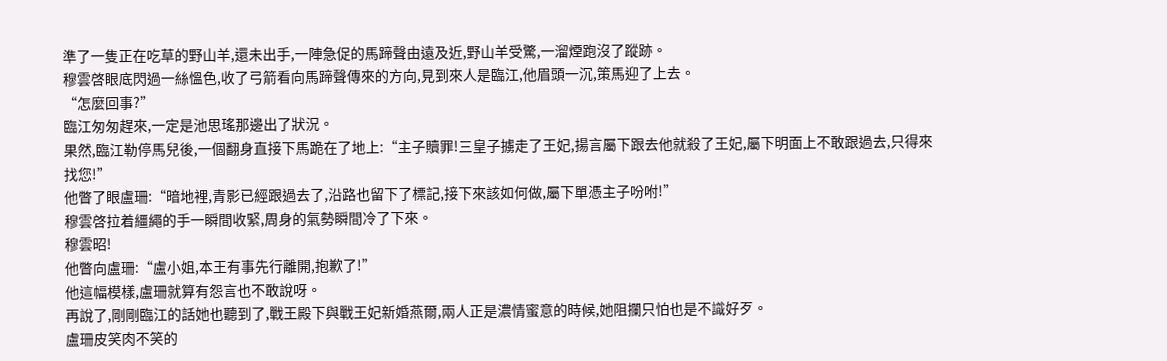準了一隻正在吃草的野山羊,還未出手,一陣急促的馬蹄聲由遠及近,野山羊受驚,一溜煙跑沒了蹤跡。
穆雲啓眼底閃過一絲慍色,收了弓箭看向馬蹄聲傳來的方向,見到來人是臨江,他眉頭一沉,策馬迎了上去。
“怎麼回事?”
臨江匆匆趕來,一定是池思瑤那邊出了狀況。
果然,臨江勒停馬兒後,一個翻身直接下馬跪在了地上:“主子贖罪!三皇子擄走了王妃,揚言屬下跟去他就殺了王妃,屬下明面上不敢跟過去,只得來找您!”
他瞥了眼盧珊:“暗地裡,青影已經跟過去了,沿路也留下了標記,接下來該如何做,屬下單憑主子吩咐!”
穆雲啓拉着繮繩的手一瞬間收緊,周身的氣勢瞬間冷了下來。
穆雲昭!
他瞥向盧珊:“盧小姐,本王有事先行離開,抱歉了!”
他這幅模樣,盧珊就算有怨言也不敢說呀。
再說了,剛剛臨江的話她也聽到了,戰王殿下與戰王妃新婚燕爾,兩人正是濃情蜜意的時候,她阻攔只怕也是不識好歹。
盧珊皮笑肉不笑的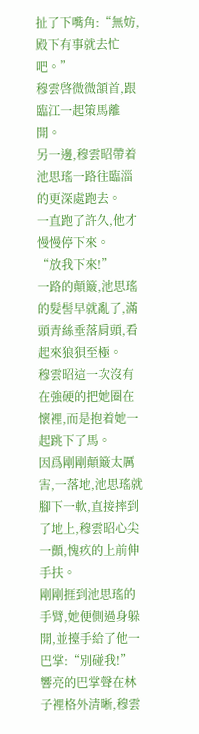扯了下嘴角:“無妨,殿下有事就去忙吧。”
穆雲啓微微頷首,跟臨江一起策馬離開。
另一邊,穆雲昭帶着池思瑤一路往臨淄的更深處跑去。
一直跑了許久,他才慢慢停下來。
“放我下來!”
一路的顛簸,池思瑤的髮髻早就亂了,滿頭青絲垂落肩頭,看起來狼狽至極。
穆雲昭這一次沒有在強硬的把她圈在懷裡,而是抱着她一起跳下了馬。
因爲剛剛顛簸太厲害,一落地,池思瑤就腳下一軟,直接摔到了地上,穆雲昭心尖一顫,愧疚的上前伸手扶。
剛剛捱到池思瑤的手臂,她便側過身躲開,並擡手給了他一巴掌:“別碰我!”
響亮的巴掌聲在林子裡格外清晰,穆雲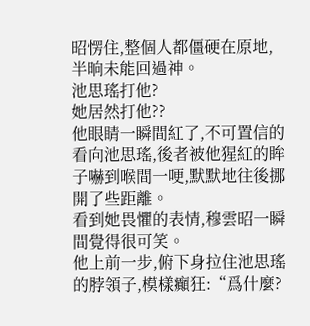昭愣住,整個人都僵硬在原地,半晌未能回過神。
池思瑤打他?
她居然打他??
他眼睛一瞬間紅了,不可置信的看向池思瑤,後者被他猩紅的眸子嚇到喉間一哽,默默地往後挪開了些距離。
看到她畏懼的表情,穆雲昭一瞬間覺得很可笑。
他上前一步,俯下身拉住池思瑤的脖領子,模樣癲狂:“爲什麼?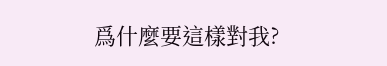爲什麼要這樣對我?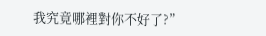我究竟哪裡對你不好了?”